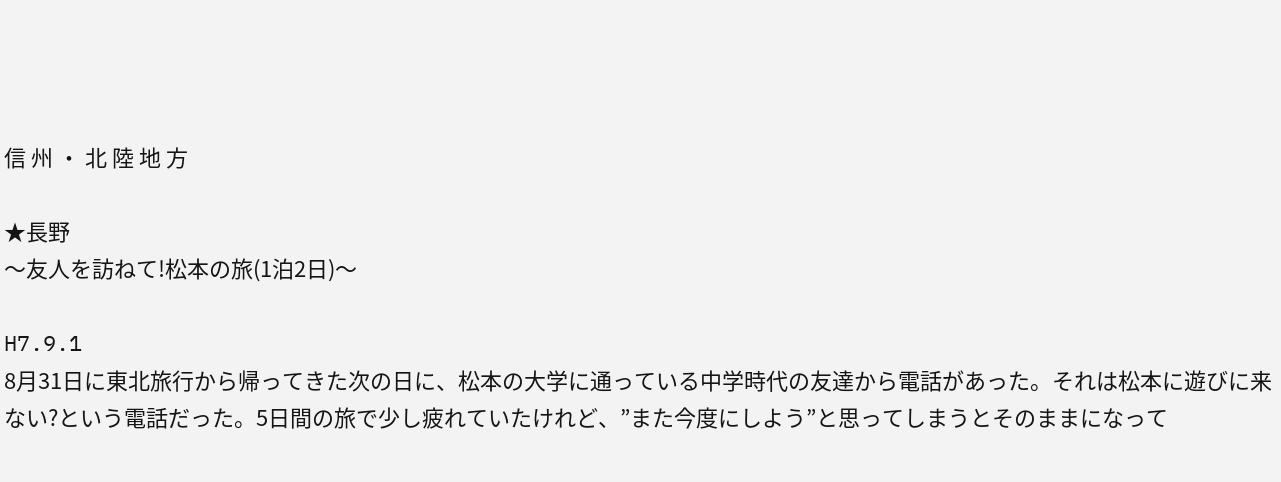信 州 ・ 北 陸 地 方

★長野
〜友人を訪ねて!松本の旅(1泊2日)〜

H7.9.1
8月31日に東北旅行から帰ってきた次の日に、松本の大学に通っている中学時代の友達から電話があった。それは松本に遊びに来ない?という電話だった。5日間の旅で少し疲れていたけれど、”また今度にしよう”と思ってしまうとそのままになって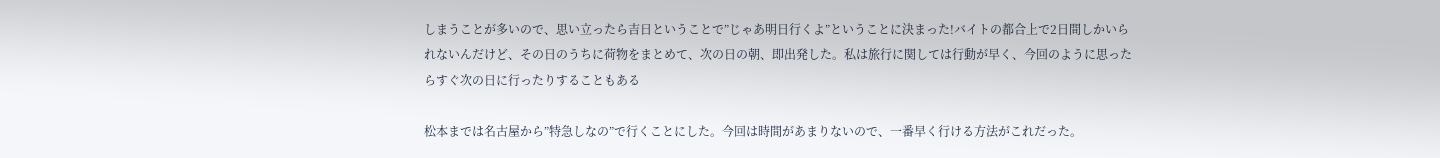しまうことが多いので、思い立ったら吉日ということで”じゃあ明日行くよ”ということに決まった!バイトの都合上で2日間しかいられないんだけど、その日のうちに荷物をまとめて、次の日の朝、即出発した。私は旅行に関しては行動が早く、今回のように思ったらすぐ次の日に行ったりすることもある

松本までは名古屋から”特急しなの”で行くことにした。今回は時間があまりないので、一番早く行ける方法がこれだった。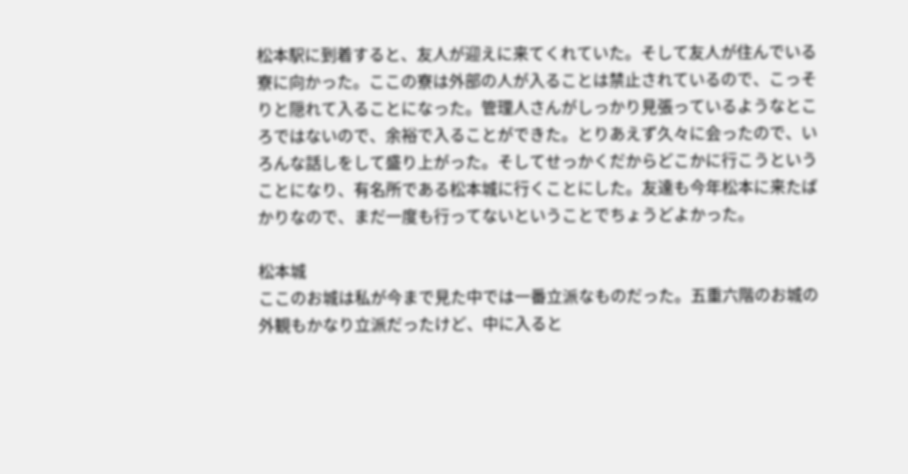松本駅に到着すると、友人が迎えに来てくれていた。そして友人が住んでいる寮に向かった。ここの寮は外部の人が入ることは禁止されているので、こっそりと隠れて入ることになった。管理人さんがしっかり見張っているようなところではないので、余裕で入ることができた。とりあえず久々に会ったので、いろんな話しをして盛り上がった。そしてせっかくだからどこかに行こうということになり、有名所である松本城に行くことにした。友達も今年松本に来たばかりなので、まだ一度も行ってないということでちょうどよかった。

松本城
ここのお城は私が今まで見た中では一番立派なものだった。五重六階のお城の外観もかなり立派だったけど、中に入ると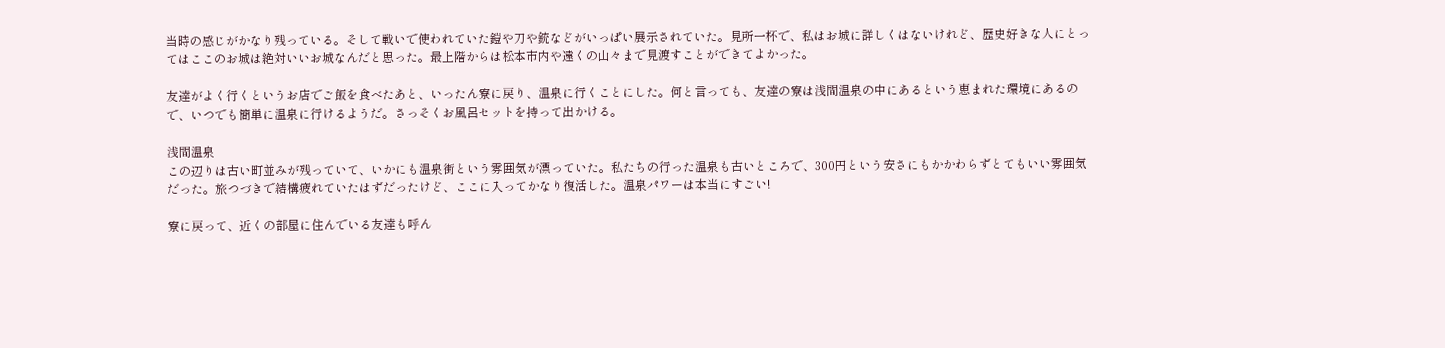当時の感じがかなり残っている。そして戦いで使われていた鎧や刀や銃などがいっぱい展示されていた。見所一杯で、私はお城に詳しくはないけれど、歴史好きな人にとってはここのお城は絶対いいお城なんだと思った。最上階からは松本市内や遠くの山々まで見渡すことができてよかった。

友達がよく行くというお店でご飯を食べたあと、いったん寮に戻り、温泉に行くことにした。何と言っても、友達の寮は浅間温泉の中にあるという恵まれた環境にあるので、いつでも簡単に温泉に行けるようだ。さっそくお風呂セットを持って出かける。

浅間温泉
この辺りは古い町並みが残っていて、いかにも温泉街という雰囲気が漂っていた。私たちの行った温泉も古いところで、300円という安さにもかかわらずとてもいい雰囲気だった。旅つづきで結構疲れていたはずだったけど、ここに入ってかなり復活した。温泉パワーは本当にすごい!

寮に戻って、近くの部屋に住んでいる友達も呼ん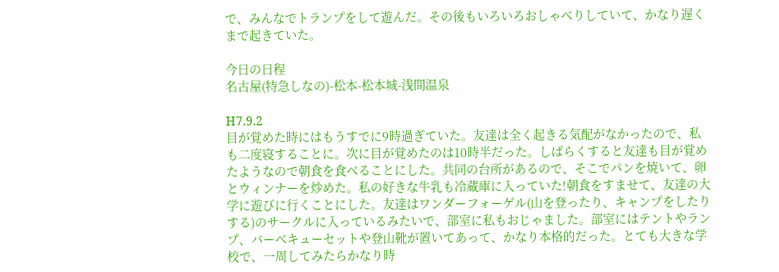で、みんなでトランプをして遊んだ。その後もいろいろおしゃべりしていて、かなり遅くまで起きていた。

今日の日程
名古屋(特急しなの)-松本-松本城-浅間温泉

H7.9.2
目が覚めた時にはもうすでに9時過ぎていた。友達は全く起きる気配がなかったので、私も二度寝することに。次に目が覚めたのは10時半だった。しばらくすると友達も目が覚めたようなので朝食を食べることにした。共同の台所があるので、そこでパンを焼いて、卵とウィンナーを炒めた。私の好きな牛乳も冷蔵庫に入っていた!朝食をすませて、友達の大学に遊びに行くことにした。友達はワンダーフォーゲル(山を登ったり、キャンプをしたりする)のサークルに入っているみたいで、部室に私もおじゃました。部室にはテントやランプ、バーベキューセットや登山靴が置いてあって、かなり本格的だった。とても大きな学校で、一周してみたらかなり時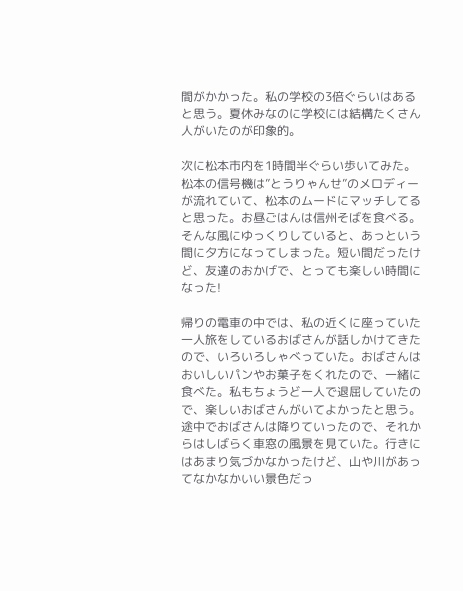間がかかった。私の学校の3倍ぐらいはあると思う。夏休みなのに学校には結構たくさん人がいたのが印象的。

次に松本市内を1時間半ぐらい歩いてみた。松本の信号機は”とうりゃんせ”のメロディーが流れていて、松本のムードにマッチしてると思った。お昼ごはんは信州そばを食べる。そんな風にゆっくりしていると、あっという間に夕方になってしまった。短い間だったけど、友達のおかげで、とっても楽しい時間になった!

帰りの電車の中では、私の近くに座っていた一人旅をしているおばさんが話しかけてきたので、いろいろしゃべっていた。おばさんはおいしいパンやお菓子をくれたので、一緒に食べた。私もちょうど一人で退屈していたので、楽しいおばさんがいてよかったと思う。途中でおばさんは降りていったので、それからはしばらく車窓の風景を見ていた。行きにはあまり気づかなかったけど、山や川があってなかなかいい景色だっ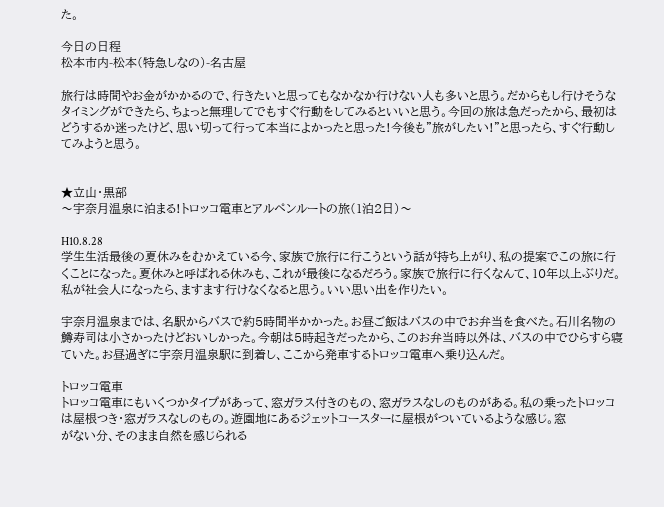た。

今日の日程
松本市内-松本(特急しなの)-名古屋

旅行は時間やお金がかかるので、行きたいと思ってもなかなか行けない人も多いと思う。だからもし行けそうなタイミングができたら、ちょっと無理してでもすぐ行動をしてみるといいと思う。今回の旅は急だったから、最初はどうするか迷ったけど、思い切って行って本当によかったと思った!今後も”旅がしたい!”と思ったら、すぐ行動してみようと思う。


★立山・黒部
〜宇奈月温泉に泊まる!トロッコ電車とアルペンルートの旅(1泊2日)〜

H10.8.28
学生生活最後の夏休みをむかえている今、家族で旅行に行こうという話が持ち上がり、私の提案でこの旅に行くことになった。夏休みと呼ばれる休みも、これが最後になるだろう。家族で旅行に行くなんて、10年以上ぶりだ。私が社会人になったら、ますます行けなくなると思う。いい思い出を作りたい。

宇奈月温泉までは、名駅からバスで約5時間半かかった。お昼ご飯はバスの中でお弁当を食べた。石川名物の鱒寿司は小さかったけどおいしかった。今朝は5時起きだったから、このお弁当時以外は、バスの中でひらすら寝ていた。お昼過ぎに宇奈月温泉駅に到着し、ここから発車するトロッコ電車へ乗り込んだ。

トロッコ電車
トロッコ電車にもいくつかタイプがあって、窓ガラス付きのもの、窓ガラスなしのものがある。私の乗ったトロッコは屋根つき・窓ガラスなしのもの。遊園地にあるジェットコースターに屋根がついているような感じ。窓
がない分、そのまま自然を感じられる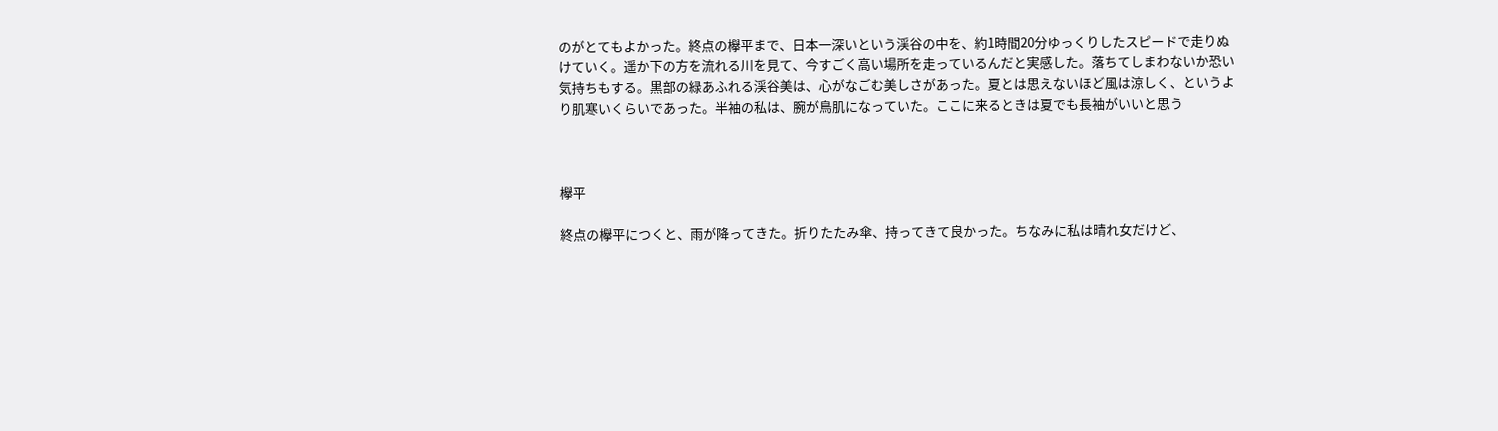のがとてもよかった。終点の欅平まで、日本一深いという渓谷の中を、約1時間20分ゆっくりしたスピードで走りぬけていく。遥か下の方を流れる川を見て、今すごく高い場所を走っているんだと実感した。落ちてしまわないか恐い気持ちもする。黒部の緑あふれる渓谷美は、心がなごむ美しさがあった。夏とは思えないほど風は涼しく、というより肌寒いくらいであった。半袖の私は、腕が鳥肌になっていた。ここに来るときは夏でも長袖がいいと思う



欅平

終点の欅平につくと、雨が降ってきた。折りたたみ傘、持ってきて良かった。ちなみに私は晴れ女だけど、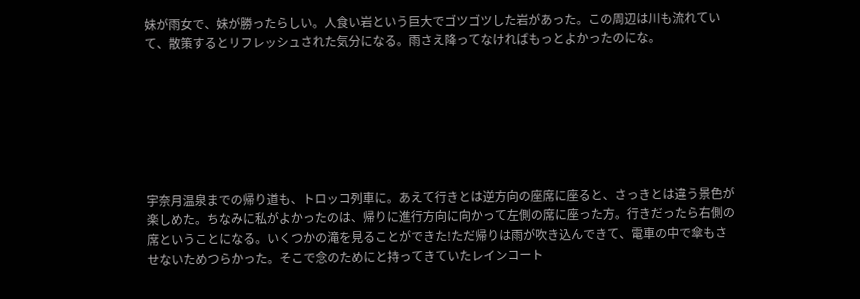妹が雨女で、妹が勝ったらしい。人食い岩という巨大でゴツゴツした岩があった。この周辺は川も流れていて、散策するとリフレッシュされた気分になる。雨さえ降ってなければもっとよかったのにな。







宇奈月温泉までの帰り道も、トロッコ列車に。あえて行きとは逆方向の座席に座ると、さっきとは違う景色が楽しめた。ちなみに私がよかったのは、帰りに進行方向に向かって左側の席に座った方。行きだったら右側の席ということになる。いくつかの滝を見ることができた!ただ帰りは雨が吹き込んできて、電車の中で傘もさせないためつらかった。そこで念のためにと持ってきていたレインコート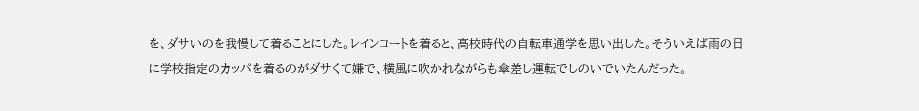を、ダサいのを我慢して着ることにした。レインコートを着ると、高校時代の自転車通学を思い出した。そういえば雨の日に学校指定のカッパを着るのがダサくて嫌で、横風に吹かれながらも傘差し運転でしのいでいたんだった。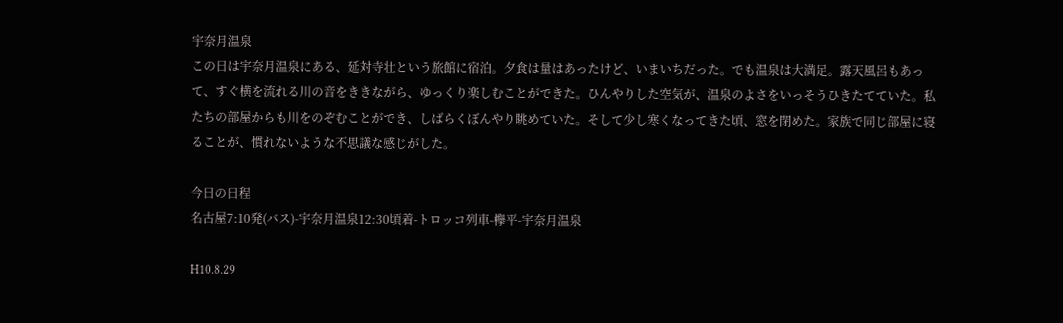宇奈月温泉
この日は宇奈月温泉にある、延対寺壮という旅館に宿泊。夕食は量はあったけど、いまいちだった。でも温泉は大満足。露天風呂もあって、すぐ横を流れる川の音をききながら、ゆっくり楽しむことができた。ひんやりした空気が、温泉のよさをいっそうひきたてていた。私たちの部屋からも川をのぞむことができ、しばらくぼんやり眺めていた。そして少し寒くなってきた頃、窓を閉めた。家族で同じ部屋に寝ることが、慣れないような不思議な感じがした。

今日の日程
名古屋7:10発(バス)-宇奈月温泉12:30頃着-トロッコ列車-欅平-宇奈月温泉

H10.8.29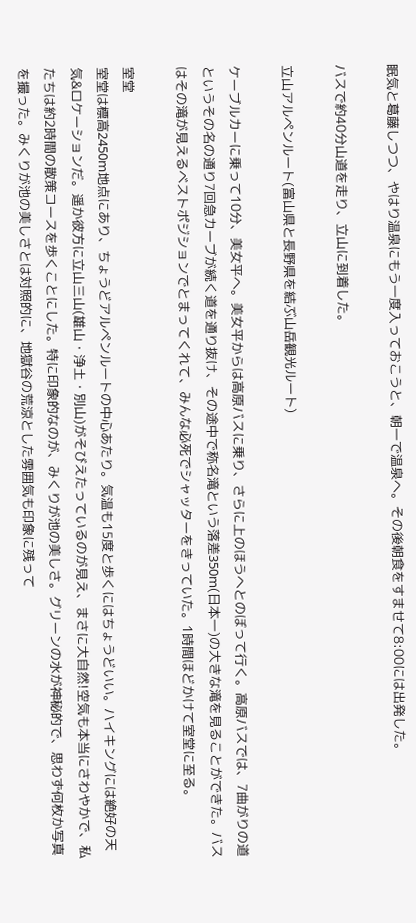眠気と葛藤しつつ、やはり温泉にもう一度入っておこうと、朝一で温泉へ。その後朝食をすませて8:00には出発した。

バスで約40分山道を走り、立山に到着した。

立山アルペンルート(富山県と長野県を結ぶ山岳観光ルート)

ケーブルカーに乗って10分、美女平へ。美女平からは高原バスに乗り、さらに上のほうへとのぼって行く。高原バスでは、7曲がりの道というその名の通り7回急カーブが続く道を通り抜け、その途中で称名滝という落差350m(日本一)の大きな滝を見ることができた。バスはその滝が見えるベストポジションでとまってくれて、みんな必死でシャッターをきっていた。1時間ほどかけて室堂に至る。

室堂
室堂は標高2450m地点にあり、ちょうどアルペンルートの中心あたり。気温も15度と歩くにはちょうどいい。ハイキングには絶好の天気&ロケーションだ。遥か彼方に立山三山(雄山・浄土・別山)がそびえたっているのが見え、まさに大自然!空気も本当にさわやかで、私たちは約2時間の散策コースを歩くことにした。特に印象的なのが、みくりが池の美しさ。グリーンの水が神秘的で、思わず何枚か写真を撮った。みくりが池の美しさとは対照的に、地獄谷の荒涼とした雰囲気も印象に残って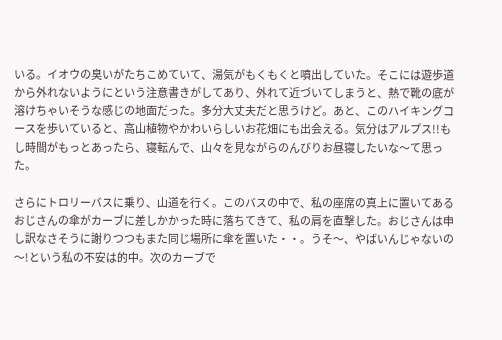いる。イオウの臭いがたちこめていて、湯気がもくもくと噴出していた。そこには遊歩道から外れないようにという注意書きがしてあり、外れて近づいてしまうと、熱で靴の底が溶けちゃいそうな感じの地面だった。多分大丈夫だと思うけど。あと、このハイキングコースを歩いていると、高山植物やかわいらしいお花畑にも出会える。気分はアルプス!!もし時間がもっとあったら、寝転んで、山々を見ながらのんびりお昼寝したいな〜て思った。

さらにトロリーバスに乗り、山道を行く。このバスの中で、私の座席の真上に置いてあるおじさんの傘がカーブに差しかかった時に落ちてきて、私の肩を直撃した。おじさんは申し訳なさそうに謝りつつもまた同じ場所に傘を置いた・・。うそ〜、やばいんじゃないの〜!という私の不安は的中。次のカーブで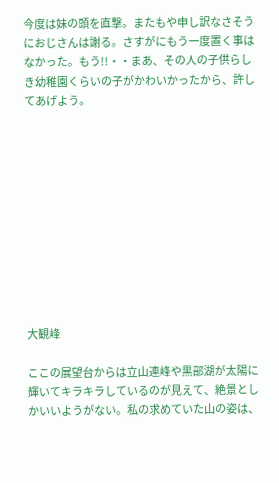今度は妹の頭を直撃。またもや申し訳なさそうにおじさんは謝る。さすがにもう一度置く事はなかった。もう!!・・まあ、その人の子供らしき幼稚園くらいの子がかわいかったから、許してあげよう。











大観峰

ここの展望台からは立山連峰や黒部湖が太陽に輝いてキラキラしているのが見えて、絶景としかいいようがない。私の求めていた山の姿は、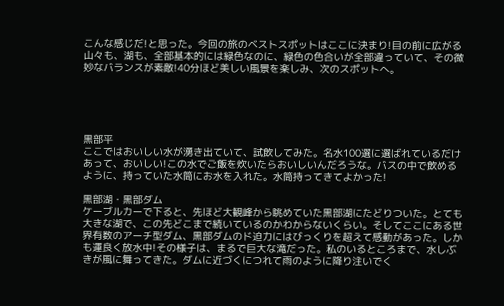こんな感じだ!と思った。今回の旅のベストスポットはここに決まり!目の前に広がる山々も、湖も、全部基本的には緑色なのに、緑色の色合いが全部違っていて、その微妙なバランスが素敵!40分ほど美しい風景を楽しみ、次のスポットへ。





黒部平
ここではおいしい水が湧き出ていて、試飲してみた。名水100選に選ばれているだけあって、おいしい!この水でご飯を炊いたらおいしいんだろうな。バスの中で飲めるように、持っていた水筒にお水を入れた。水筒持ってきてよかった!

黒部湖・黒部ダム
ケーブルカーで下ると、先ほど大観峰から眺めていた黒部湖にたどりついた。とても大きな湖で、この先どこまで続いているのかわからないくらい。そしてここにある世界有数のアーチ型ダム、黒部ダムのド迫力にはびっくりを超えて感動があった。しかも運良く放水中!その様子は、まるで巨大な滝だった。私のいるところまで、水しぶきが風に舞ってきた。ダムに近づくにつれて雨のように降り注いでく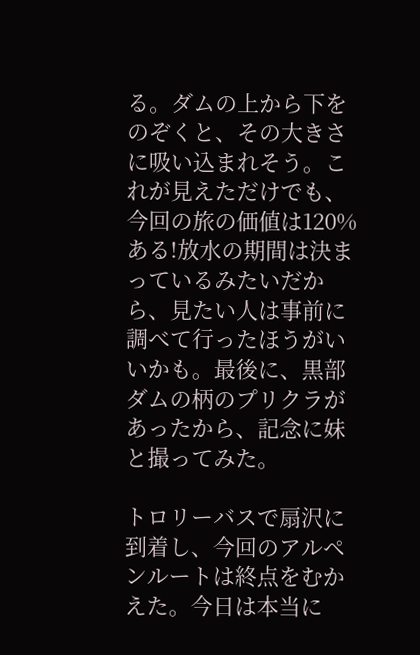る。ダムの上から下をのぞくと、その大きさに吸い込まれそう。これが見えただけでも、今回の旅の価値は120%ある!放水の期間は決まっているみたいだから、見たい人は事前に調べて行ったほうがいいかも。最後に、黒部ダムの柄のプリクラがあったから、記念に妹と撮ってみた。

トロリーバスで扇沢に到着し、今回のアルペンルートは終点をむかえた。今日は本当に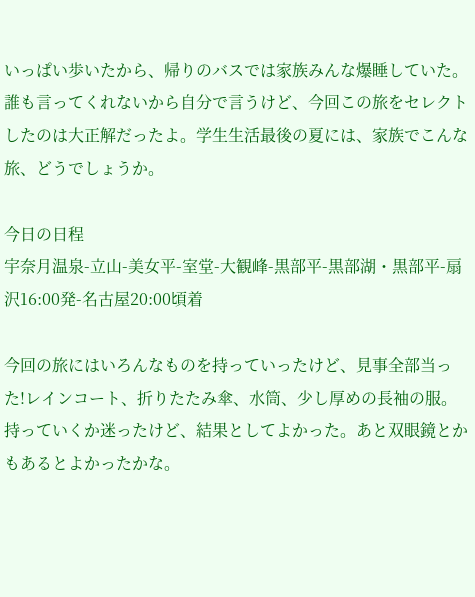いっぱい歩いたから、帰りのバスでは家族みんな爆睡していた。誰も言ってくれないから自分で言うけど、今回この旅をセレクトしたのは大正解だったよ。学生生活最後の夏には、家族でこんな旅、どうでしょうか。

今日の日程
宇奈月温泉-立山-美女平-室堂-大観峰-黒部平-黒部湖・黒部平-扇沢16:00発-名古屋20:00頃着

今回の旅にはいろんなものを持っていったけど、見事全部当った!レインコート、折りたたみ傘、水筒、少し厚めの長袖の服。持っていくか迷ったけど、結果としてよかった。あと双眼鏡とかもあるとよかったかな。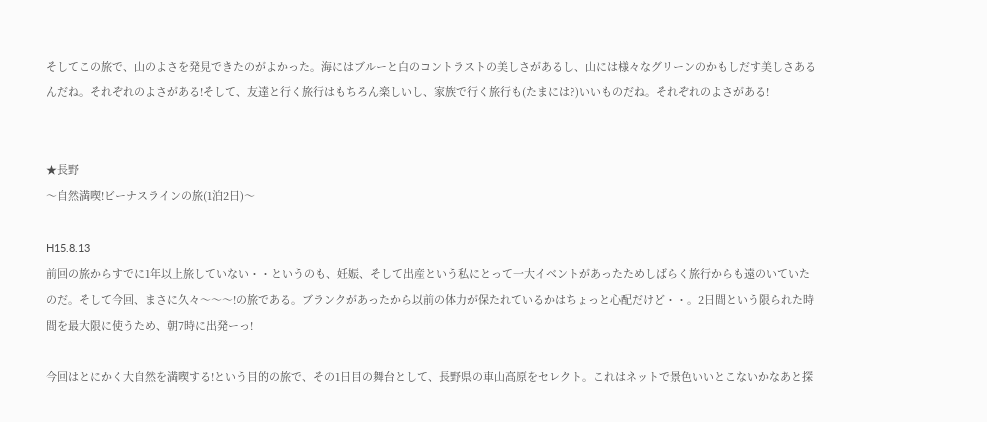そしてこの旅で、山のよさを発見できたのがよかった。海にはブルーと白のコントラストの美しさがあるし、山には様々なグリーンのかもしだす美しさあるんだね。それぞれのよさがある!そして、友達と行く旅行はもちろん楽しいし、家族で行く旅行も(たまには?)いいものだね。それぞれのよさがある!


★長野
〜自然満喫!ビーナスラインの旅(1泊2日)〜

H15.8.13
前回の旅からすでに1年以上旅していない・・というのも、妊娠、そして出産という私にとって一大イベントがあったためしばらく旅行からも遠のいていたのだ。そして今回、まさに久々〜〜〜!の旅である。ブランクがあったから以前の体力が保たれているかはちょっと心配だけど・・。2日間という限られた時間を最大限に使うため、朝7時に出発ーっ!

今回はとにかく大自然を満喫する!という目的の旅で、その1日目の舞台として、長野県の車山高原をセレクト。これはネットで景色いいとこないかなあと探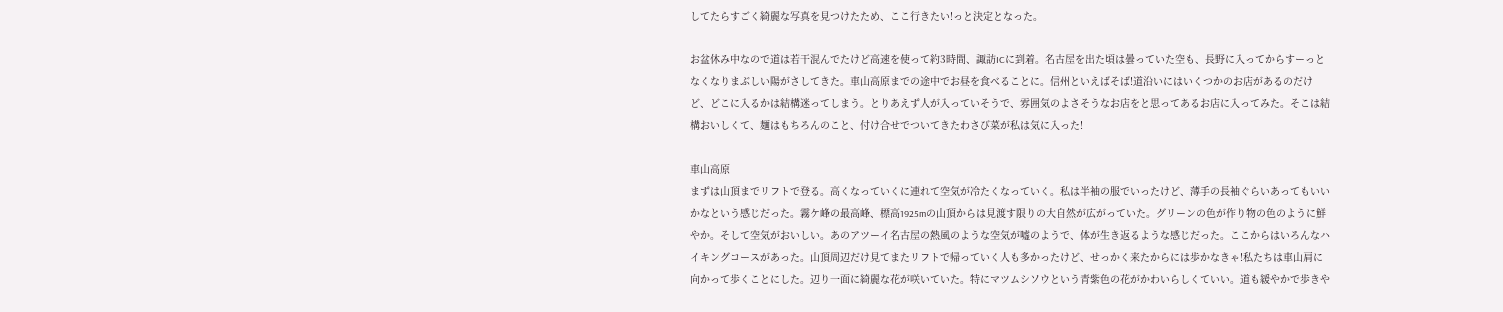してたらすごく綺麗な写真を見つけたため、ここ行きたい!っと決定となった。

お盆休み中なので道は若干混んでたけど高速を使って約3時間、諏訪ICに到着。名古屋を出た頃は曇っていた空も、長野に入ってからすーっとなくなりまぶしい陽がさしてきた。車山高原までの途中でお昼を食べることに。信州といえばそば!道沿いにはいくつかのお店があるのだけど、どこに入るかは結構迷ってしまう。とりあえず人が入っていそうで、雰囲気のよさそうなお店をと思ってあるお店に入ってみた。そこは結構おいしくて、麺はもちろんのこと、付け合せでついてきたわさび菜が私は気に入った!

車山高原
まずは山頂までリフトで登る。高くなっていくに連れて空気が冷たくなっていく。私は半袖の服でいったけど、薄手の長袖ぐらいあってもいいかなという感じだった。霧ケ峰の最高峰、標高1925mの山頂からは見渡す限りの大自然が広がっていた。グリーンの色が作り物の色のように鮮やか。そして空気がおいしい。あのアツーイ名古屋の熱風のような空気が嘘のようで、体が生き返るような感じだった。ここからはいろんなハイキングコースがあった。山頂周辺だけ見てまたリフトで帰っていく人も多かったけど、せっかく来たからには歩かなきゃ!私たちは車山肩に向かって歩くことにした。辺り一面に綺麗な花が咲いていた。特にマツムシソウという青紫色の花がかわいらしくていい。道も緩やかで歩きや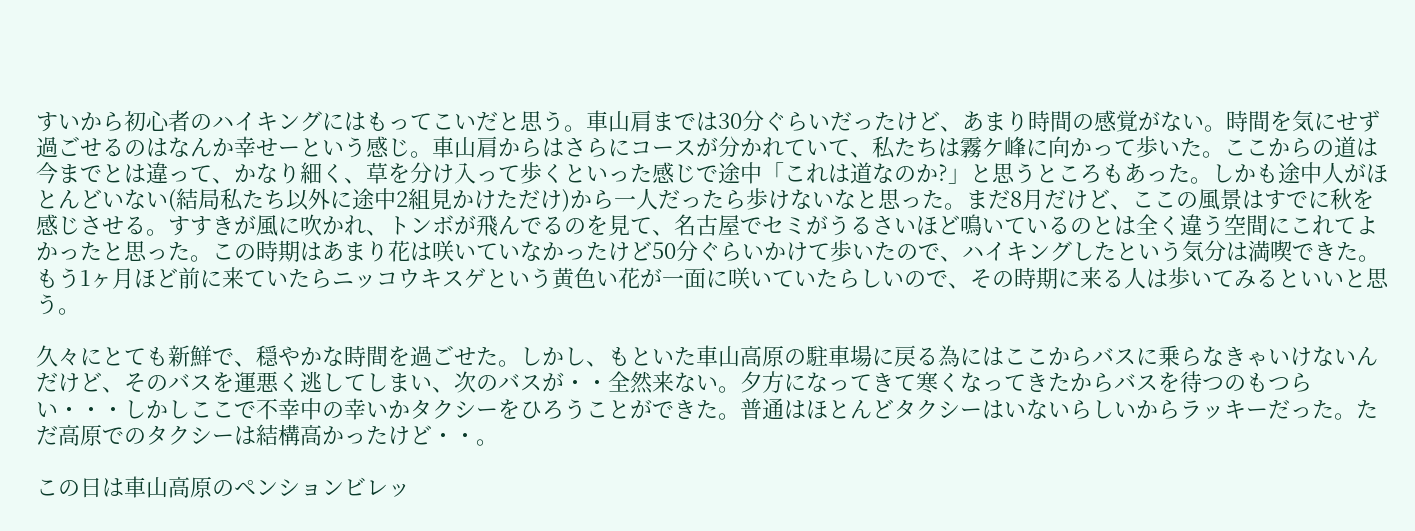すいから初心者のハイキングにはもってこいだと思う。車山肩までは30分ぐらいだったけど、あまり時間の感覚がない。時間を気にせず過ごせるのはなんか幸せーという感じ。車山肩からはさらにコースが分かれていて、私たちは霧ケ峰に向かって歩いた。ここからの道は今までとは違って、かなり細く、草を分け入って歩くといった感じで途中「これは道なのか?」と思うところもあった。しかも途中人がほとんどいない(結局私たち以外に途中2組見かけただけ)から一人だったら歩けないなと思った。まだ8月だけど、ここの風景はすでに秋を感じさせる。すすきが風に吹かれ、トンボが飛んでるのを見て、名古屋でセミがうるさいほど鳴いているのとは全く違う空間にこれてよかったと思った。この時期はあまり花は咲いていなかったけど50分ぐらいかけて歩いたので、ハイキングしたという気分は満喫できた。もう1ヶ月ほど前に来ていたらニッコウキスゲという黄色い花が一面に咲いていたらしいので、その時期に来る人は歩いてみるといいと思う。

久々にとても新鮮で、穏やかな時間を過ごせた。しかし、もといた車山高原の駐車場に戻る為にはここからバスに乗らなきゃいけないんだけど、そのバスを運悪く逃してしまい、次のバスが・・全然来ない。夕方になってきて寒くなってきたからバスを待つのもつらい・・・しかしここで不幸中の幸いかタクシーをひろうことができた。普通はほとんどタクシーはいないらしいからラッキーだった。ただ高原でのタクシーは結構高かったけど・・。

この日は車山高原のペンションビレッ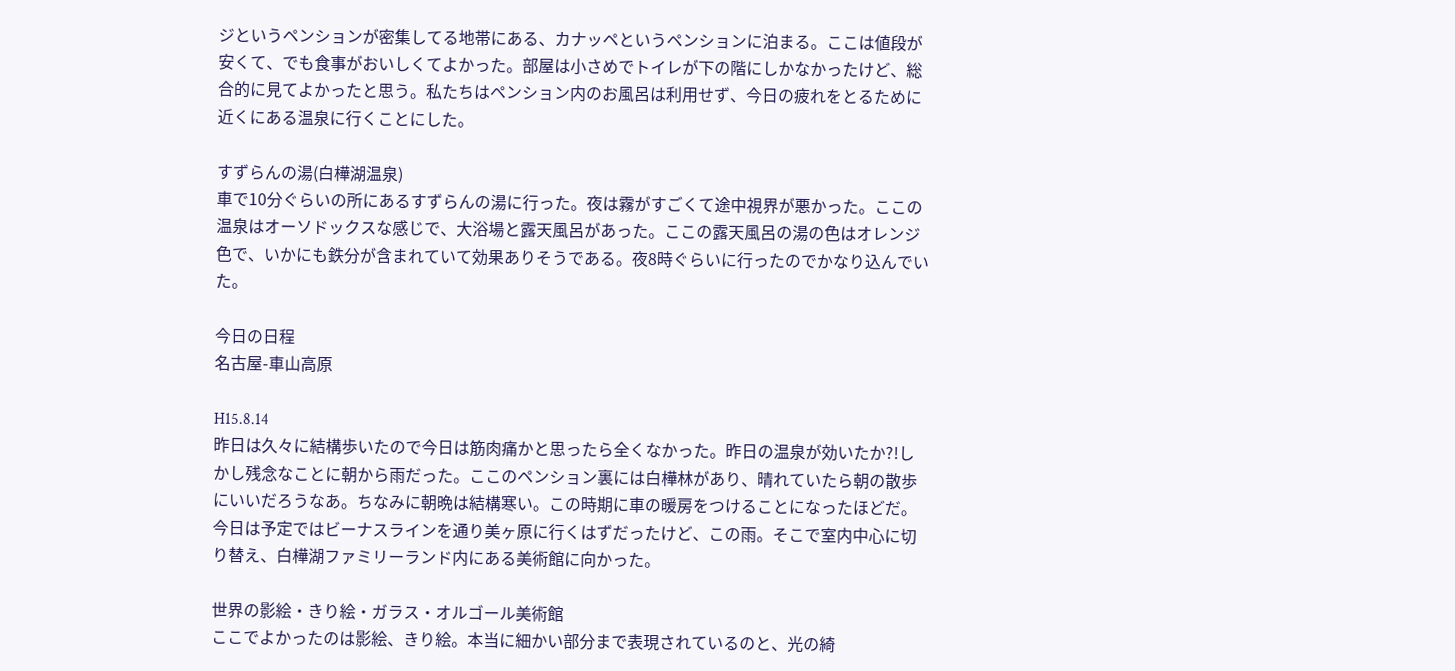ジというペンションが密集してる地帯にある、カナッペというペンションに泊まる。ここは値段が安くて、でも食事がおいしくてよかった。部屋は小さめでトイレが下の階にしかなかったけど、総合的に見てよかったと思う。私たちはペンション内のお風呂は利用せず、今日の疲れをとるために近くにある温泉に行くことにした。

すずらんの湯(白樺湖温泉)
車で10分ぐらいの所にあるすずらんの湯に行った。夜は霧がすごくて途中視界が悪かった。ここの温泉はオーソドックスな感じで、大浴場と露天風呂があった。ここの露天風呂の湯の色はオレンジ色で、いかにも鉄分が含まれていて効果ありそうである。夜8時ぐらいに行ったのでかなり込んでいた。

今日の日程
名古屋-車山高原

H15.8.14
昨日は久々に結構歩いたので今日は筋肉痛かと思ったら全くなかった。昨日の温泉が効いたか?!しかし残念なことに朝から雨だった。ここのペンション裏には白樺林があり、晴れていたら朝の散歩にいいだろうなあ。ちなみに朝晩は結構寒い。この時期に車の暖房をつけることになったほどだ。今日は予定ではビーナスラインを通り美ヶ原に行くはずだったけど、この雨。そこで室内中心に切り替え、白樺湖ファミリーランド内にある美術館に向かった。

世界の影絵・きり絵・ガラス・オルゴール美術館
ここでよかったのは影絵、きり絵。本当に細かい部分まで表現されているのと、光の綺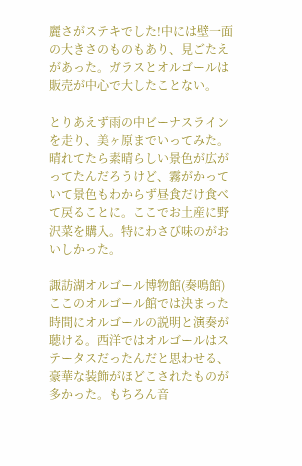麗さがステキでした!中には壁一面の大きさのものもあり、見ごたえがあった。ガラスとオルゴールは販売が中心で大したことない。

とりあえず雨の中ビーナスラインを走り、美ヶ原までいってみた。晴れてたら素晴らしい景色が広がってたんだろうけど、霧がかっていて景色もわからず昼食だけ食べて戻ることに。ここでお土産に野沢菜を購入。特にわさび味のがおいしかった。

諏訪湖オルゴール博物館(奏鳴館)
ここのオルゴール館では決まった時間にオルゴールの説明と演奏が聴ける。西洋ではオルゴールはステータスだったんだと思わせる、豪華な装飾がほどこされたものが多かった。もちろん音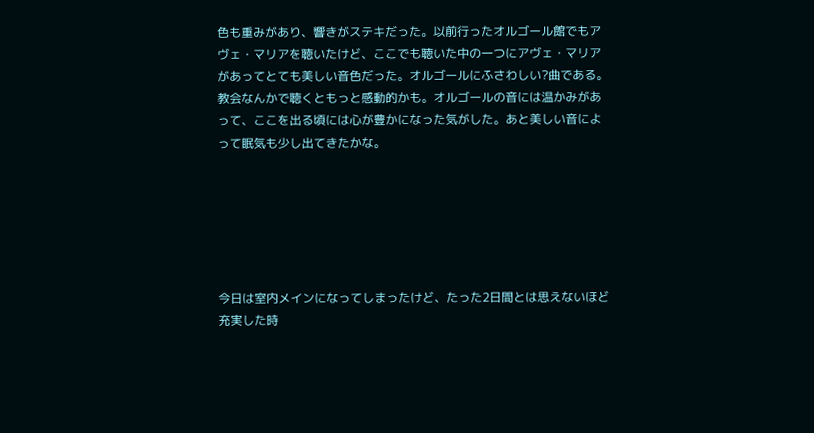色も重みがあり、響きがステキだった。以前行ったオルゴール館でもアヴェ・マリアを聴いたけど、ここでも聴いた中の一つにアヴェ・マリアがあってとても美しい音色だった。オルゴールにふさわしい?曲である。教会なんかで聴くともっと感動的かも。オルゴールの音には温かみがあって、ここを出る頃には心が豊かになった気がした。あと美しい音によって眠気も少し出てきたかな。






今日は室内メインになってしまったけど、たった2日間とは思えないほど充実した時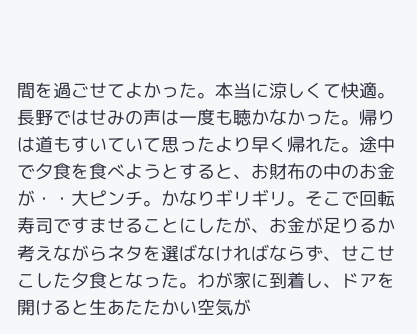間を過ごせてよかった。本当に涼しくて快適。長野ではせみの声は一度も聴かなかった。帰りは道もすいていて思ったより早く帰れた。途中で夕食を食べようとすると、お財布の中のお金が・・大ピンチ。かなりギリギリ。そこで回転寿司ですませることにしたが、お金が足りるか考えながらネタを選ばなければならず、せこせこした夕食となった。わが家に到着し、ドアを開けると生あたたかい空気が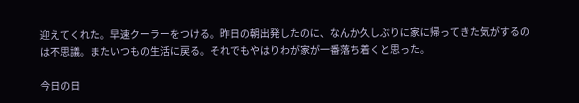迎えてくれた。早速クーラーをつける。昨日の朝出発したのに、なんか久しぶりに家に帰ってきた気がするのは不思議。またいつもの生活に戻る。それでもやはりわが家が一番落ち着くと思った。

今日の日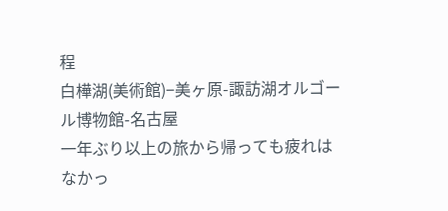程
白樺湖(美術館)−美ヶ原-諏訪湖オルゴール博物館-名古屋
一年ぶり以上の旅から帰っても疲れはなかっ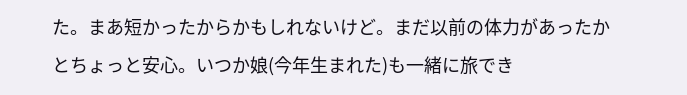た。まあ短かったからかもしれないけど。まだ以前の体力があったかとちょっと安心。いつか娘(今年生まれた)も一緒に旅でき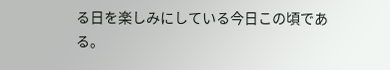る日を楽しみにしている今日この頃である。